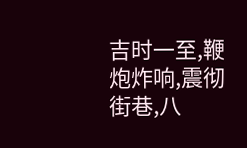吉时一至,鞭炮炸响,震彻街巷,八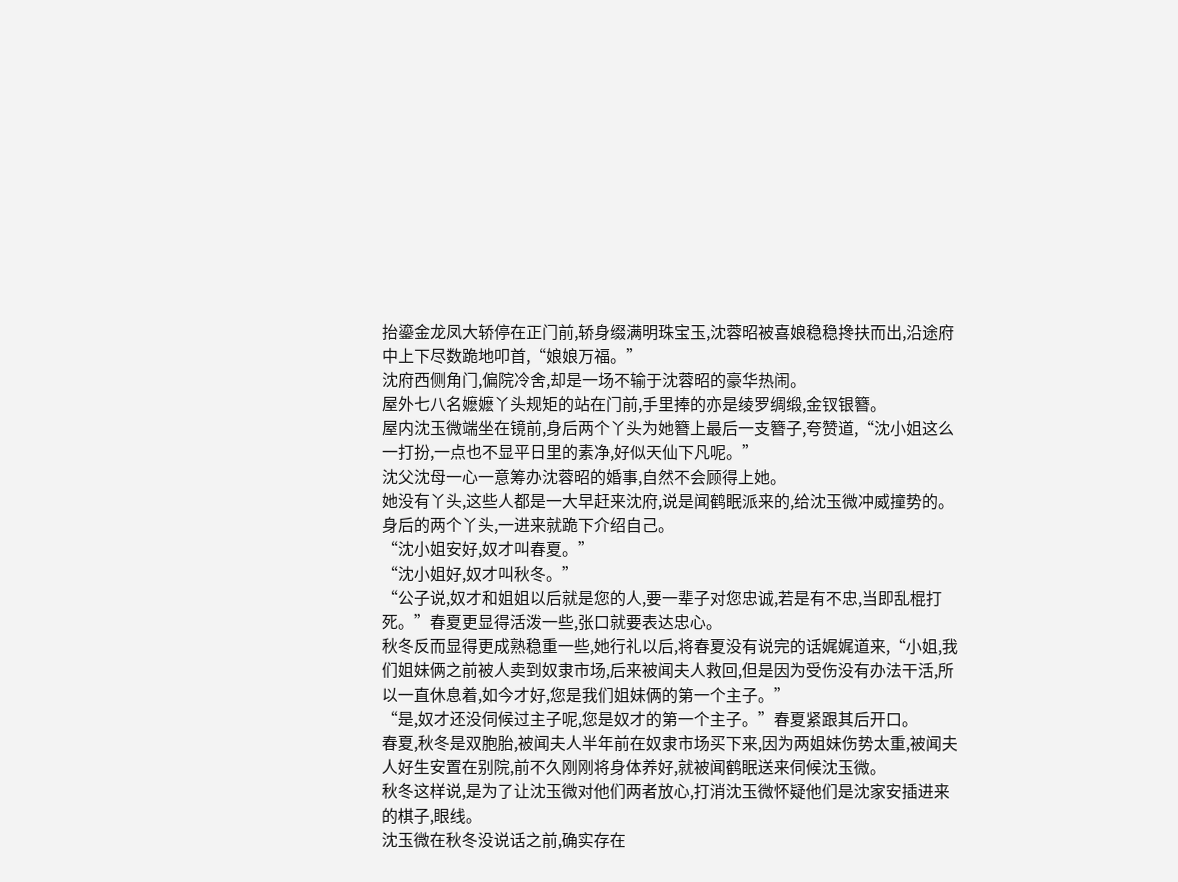抬鎏金龙凤大轿停在正门前,轿身缀满明珠宝玉,沈蓉昭被喜娘稳稳搀扶而出,沿途府中上下尽数跪地叩首,“娘娘万福。”
沈府西侧角门,偏院冷舍,却是一场不输于沈蓉昭的豪华热闹。
屋外七八名嬷嬷丫头规矩的站在门前,手里捧的亦是绫罗绸缎,金钗银簪。
屋内沈玉微端坐在镜前,身后两个丫头为她簪上最后一支簪子,夸赞道,“沈小姐这么一打扮,一点也不显平日里的素净,好似天仙下凡呢。”
沈父沈母一心一意筹办沈蓉昭的婚事,自然不会顾得上她。
她没有丫头,这些人都是一大早赶来沈府,说是闻鹤眠派来的,给沈玉微冲威撞势的。
身后的两个丫头,一进来就跪下介绍自己。
“沈小姐安好,奴才叫春夏。”
“沈小姐好,奴才叫秋冬。”
“公子说,奴才和姐姐以后就是您的人,要一辈子对您忠诚,若是有不忠,当即乱棍打死。”春夏更显得活泼一些,张口就要表达忠心。
秋冬反而显得更成熟稳重一些,她行礼以后,将春夏没有说完的话娓娓道来,“小姐,我们姐妹俩之前被人卖到奴隶市场,后来被闻夫人救回,但是因为受伤没有办法干活,所以一直休息着,如今才好,您是我们姐妹俩的第一个主子。”
“是,奴才还没伺候过主子呢,您是奴才的第一个主子。”春夏紧跟其后开口。
春夏,秋冬是双胞胎,被闻夫人半年前在奴隶市场买下来,因为两姐妹伤势太重,被闻夫人好生安置在别院,前不久刚刚将身体养好,就被闻鹤眠送来伺候沈玉微。
秋冬这样说,是为了让沈玉微对他们两者放心,打消沈玉微怀疑他们是沈家安插进来的棋子,眼线。
沈玉微在秋冬没说话之前,确实存在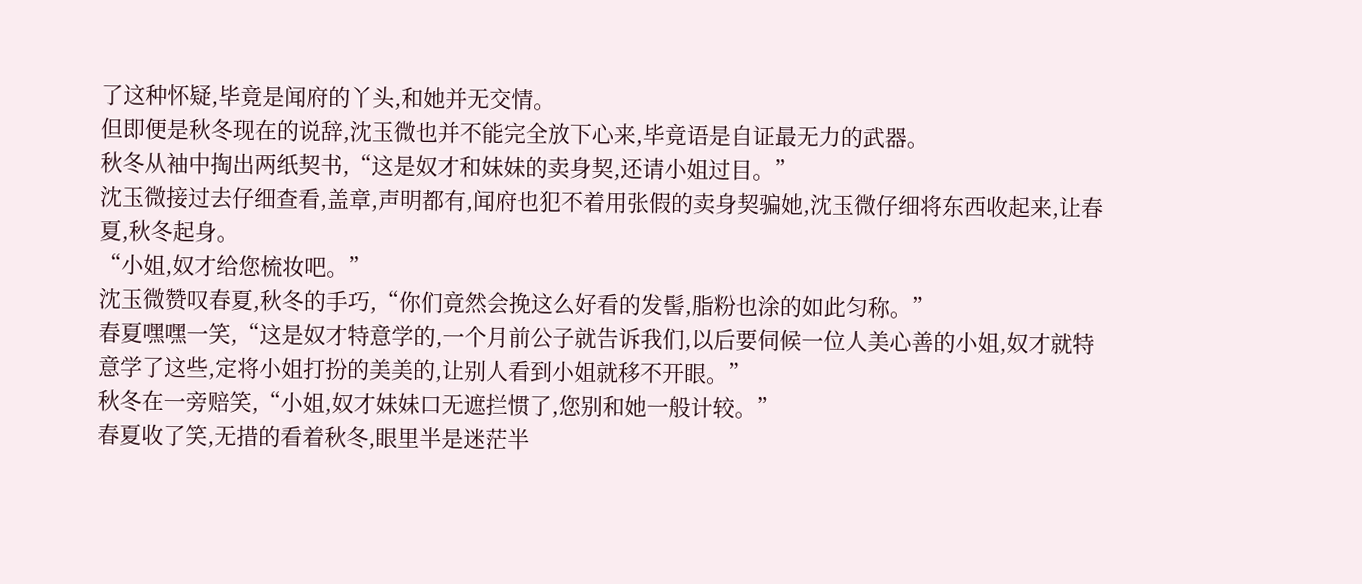了这种怀疑,毕竟是闻府的丫头,和她并无交情。
但即便是秋冬现在的说辞,沈玉微也并不能完全放下心来,毕竟语是自证最无力的武器。
秋冬从袖中掏出两纸契书,“这是奴才和妹妹的卖身契,还请小姐过目。”
沈玉微接过去仔细查看,盖章,声明都有,闻府也犯不着用张假的卖身契骗她,沈玉微仔细将东西收起来,让春夏,秋冬起身。
“小姐,奴才给您梳妆吧。”
沈玉微赞叹春夏,秋冬的手巧,“你们竟然会挽这么好看的发髻,脂粉也涂的如此匀称。”
春夏嘿嘿一笑,“这是奴才特意学的,一个月前公子就告诉我们,以后要伺候一位人美心善的小姐,奴才就特意学了这些,定将小姐打扮的美美的,让别人看到小姐就移不开眼。”
秋冬在一旁赔笑,“小姐,奴才妹妹口无遮拦惯了,您别和她一般计较。”
春夏收了笑,无措的看着秋冬,眼里半是迷茫半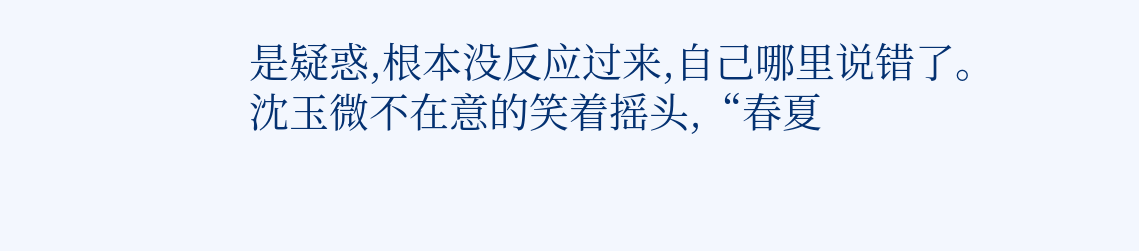是疑惑,根本没反应过来,自己哪里说错了。
沈玉微不在意的笑着摇头,“春夏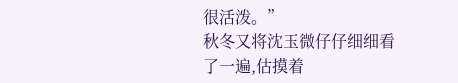很活泼。”
秋冬又将沈玉微仔仔细细看了一遍,估摸着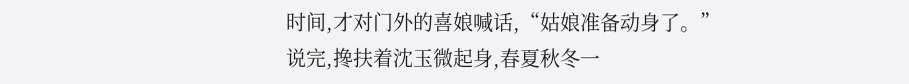时间,才对门外的喜娘喊话,“姑娘准备动身了。”
说完,搀扶着沈玉微起身,春夏秋冬一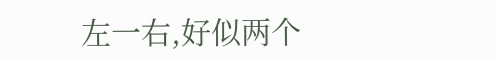左一右,好似两个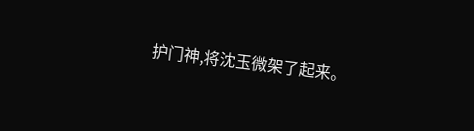护门神,将沈玉微架了起来。